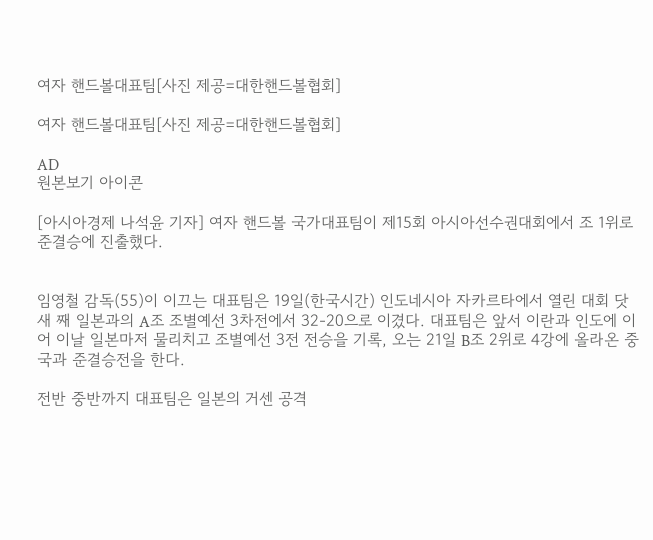여자 핸드볼대표팀[사진 제공=대한핸드볼협회]

여자 핸드볼대표팀[사진 제공=대한핸드볼협회]

AD
원본보기 아이콘

[아시아경제 나석윤 기자] 여자 핸드볼 국가대표팀이 제15회 아시아선수권대회에서 조 1위로 준결승에 진출했다.


임영철 감독(55)이 이끄는 대표팀은 19일(한국시간) 인도네시아 자카르타에서 열린 대회 닷새 째 일본과의 A조 조별예선 3차전에서 32-20으로 이겼다. 대표팀은 앞서 이란과 인도에 이어 이날 일본마저 물리치고 조별예선 3전 전승을 기록, 오는 21일 B조 2위로 4강에 올라온 중국과 준결승전을 한다.

전반 중반까지 대표팀은 일본의 거센 공격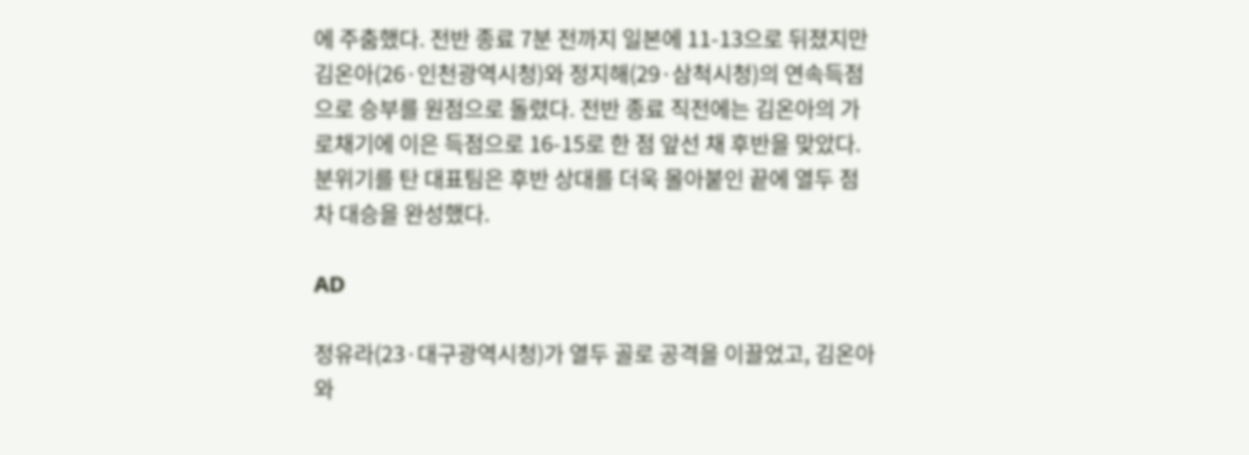에 주춤했다. 전반 종료 7분 전까지 일본에 11-13으로 뒤졌지만 김온아(26·인천광역시청)와 정지해(29·삼척시청)의 연속득점으로 승부를 원점으로 돌렸다. 전반 종료 직전에는 김온아의 가로채기에 이은 득점으로 16-15로 한 점 앞선 채 후반을 맞았다. 분위기를 탄 대표팀은 후반 상대를 더욱 몰아붙인 끝에 열두 점차 대승을 완성했다.

AD

정유라(23·대구광역시청)가 열두 골로 공격을 이끌었고, 김온아와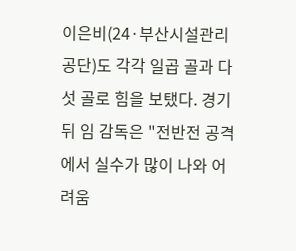이은비(24·부산시설관리공단)도 각각 일곱 골과 다섯 골로 힘을 보탰다. 경기 뒤 임 감독은 "전반전 공격에서 실수가 많이 나와 어려움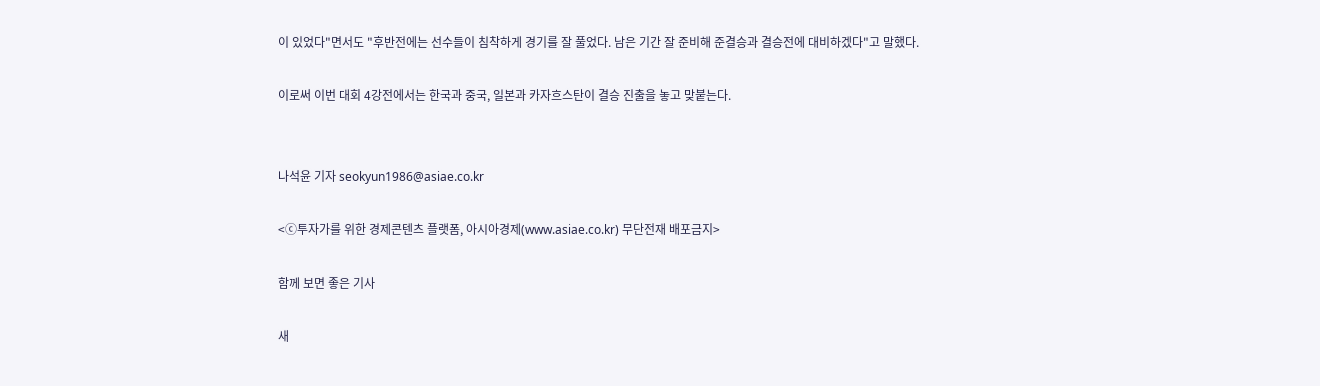이 있었다"면서도 "후반전에는 선수들이 침착하게 경기를 잘 풀었다. 남은 기간 잘 준비해 준결승과 결승전에 대비하겠다"고 말했다.

이로써 이번 대회 4강전에서는 한국과 중국, 일본과 카자흐스탄이 결승 진출을 놓고 맞붙는다.


나석윤 기자 seokyun1986@asiae.co.kr

<ⓒ투자가를 위한 경제콘텐츠 플랫폼, 아시아경제(www.asiae.co.kr) 무단전재 배포금지>

함께 보면 좋은 기사

새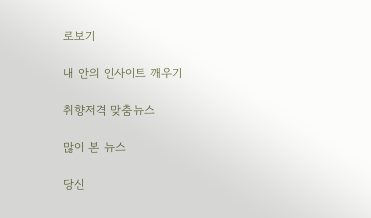로보기

내 안의 인사이트 깨우기

취향저격 맞춤뉴스

많이 본 뉴스

당신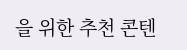을 위한 추천 콘텐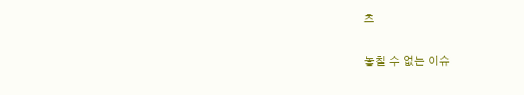츠

놓칠 수 없는 이슈